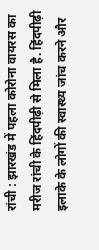रांची : झारखंड में पहला कोरोना वायरस का मरीज रांची के हिंदपीढ़ी से मिला है. हिंदपीढ़ी इलाके के लोगों की स्वास्थ्य जांच करने और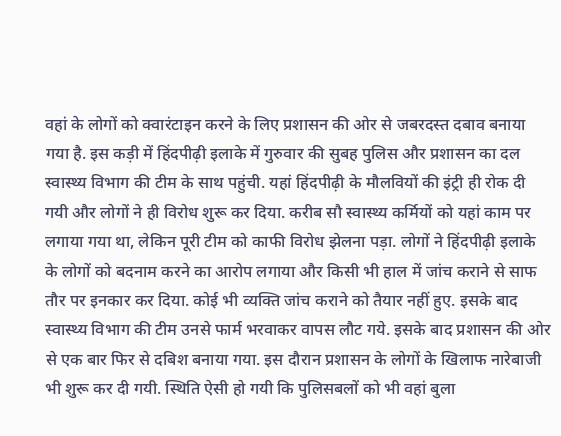वहां के लोगों को क्वारंटाइन करने के लिए प्रशासन की ओर से जबरदस्त दबाव बनाया गया है. इस कड़ी में हिंदपीढ़ी इलाके में गुरुवार की सुबह पुलिस और प्रशासन का दल स्वास्थ्य विभाग की टीम के साथ पहुंची. यहां हिंदपीढ़ी के मौलवियों की इंट्री ही रोक दी गयी और लोगों ने ही विरोध शुरू कर दिया. करीब सौ स्वास्थ्य कर्मियों को यहां काम पर लगाया गया था, लेकिन पूरी टीम को काफी विरोध झेलना पड़ा. लोगों ने हिंदपीढ़ी इलाके के लोगों को बदनाम करने का आरोप लगाया और किसी भी हाल में जांच कराने से साफ तौर पर इनकार कर दिया. कोई भी व्यक्ति जांच कराने को तैयार नहीं हुए. इसके बाद स्वास्थ्य विभाग की टीम उनसे फार्म भरवाकर वापस लौट गये. इसके बाद प्रशासन की ओर से एक बार फिर से दबिश बनाया गया. इस दौरान प्रशासन के लोगों के खिलाफ नारेबाजी भी शुरू कर दी गयी. स्थिति ऐसी हो गयी कि पुलिसबलों को भी वहां बुला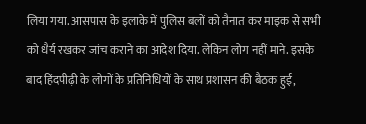लिया गया. आसपास के इलाके में पुलिस बलों को तैनात कर माइक से सभी को धैर्य रखकर जांच कराने का आदेश दिया. लेकिन लोग नहीं माने. इसके बाद हिंदपीढ़ी के लोगों के प्रतिनिधियों के साथ प्रशासन की बैठक हुई,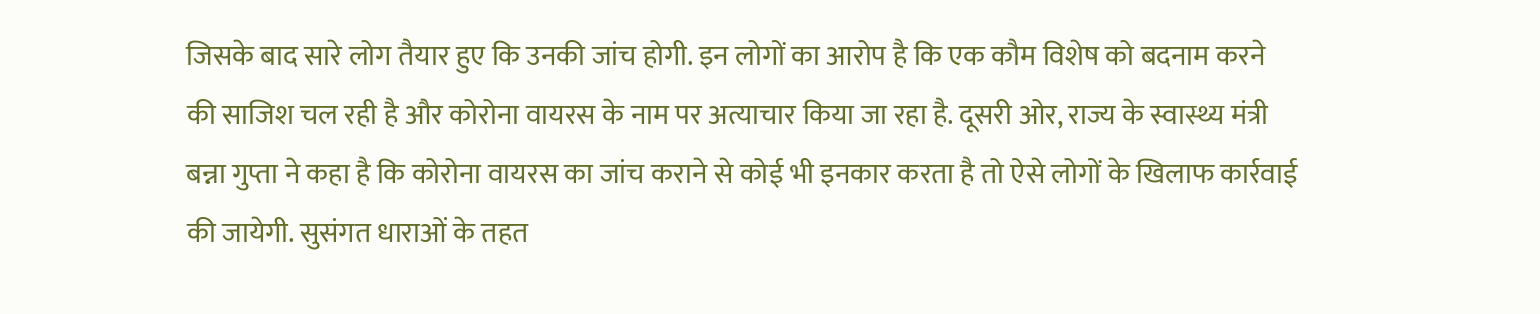जिसके बाद सारे लोग तैयार हुए कि उनकी जांच होगी. इन लोगों का आरोप है कि एक कौम विशेष को बदनाम करने की साजिश चल रही है और कोरोना वायरस के नाम पर अत्याचार किया जा रहा है. दूसरी ओर, राज्य के स्वास्थ्य मंत्री बन्ना गुप्ता ने कहा है कि कोरोना वायरस का जांच कराने से कोई भी इनकार करता है तो ऐसे लोगों के खिलाफ कार्रवाई की जायेगी. सुसंगत धाराओं के तहत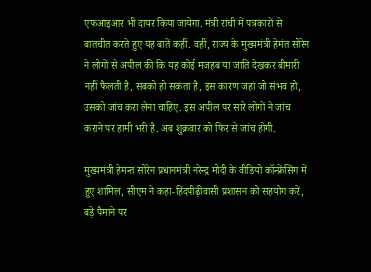एफआइआर भी दायर किया जायेगा. मंत्री रांची में पत्रकारों से बातचीत करते हुए यह बातें कहीं. वहीं, राज्य के मुख्यमंत्री हेमंत सोरेन ने लोगों से अपील की कि यह कोई मजहब या जाति देखकर बीमारी नहीं फैलती है, सबको हो सकता है, इस कारण जहां जो संभव हो, उसको जांच करा लेना चाहिए. इस अपील पर सारे लोगों ने जांच कराने पर हामी भरी है. अब शुक्रवार को फिर से जांच होगी.

मुख्यमंत्री हेमन्त सोरेन प्रधानमंत्री नरेन्द्र मोदी के वीडियो कॉन्फ्रेंसिंग में हुए शामिल, सीएम ने कहा-हिंदपीढ़ीवासी प्रशासन को सहयोग करें, बड़े पैमाने पर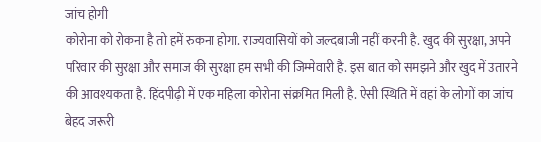जांच होगी
कोरोना को रोकना है तो हमें रुकना होगा. राज्यवासियों को जल्दबाजी नहीं करनी है. खुद की सुरक्षा, अपने परिवार की सुरक्षा और समाज की सुरक्षा हम सभी की जिम्मेवारी है. इस बात को समझने और खुद में उतारने की आवश्यकता है. हिंदपीढ़ी में एक महिला कोरोना संक्रमित मिली है. ऐसी स्थिति में वहां के लोगों का जांच बेहद जरूरी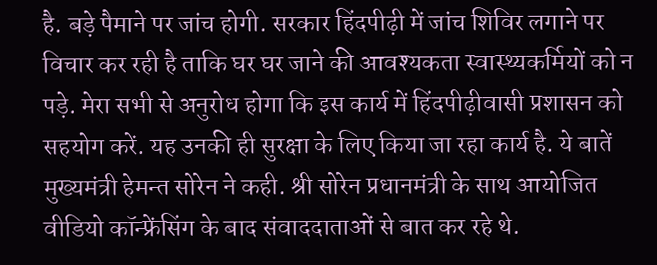है. बड़े पैमाने पर जांच होगी. सरकार हिंदपीढ़ी में जांच शिविर लगाने पर विचार कर रही है ताकि घर घर जाने की आवश्यकता स्वास्थ्यकर्मियों को न पड़े. मेरा सभी से अनुरोध होगा कि इस कार्य में हिंदपीढ़ीवासी प्रशासन को सहयोग करें. यह उनकी ही सुरक्षा के लिए किया जा रहा कार्य है. ये बातें मुख्यमंत्री हेमन्त सोरेन ने कही. श्री सोरेन प्रधानमंत्री के साथ आयोजित वीडियो कॉन्फ्रेंसिंग के बाद संवाददाताओं से बात कर रहे थे.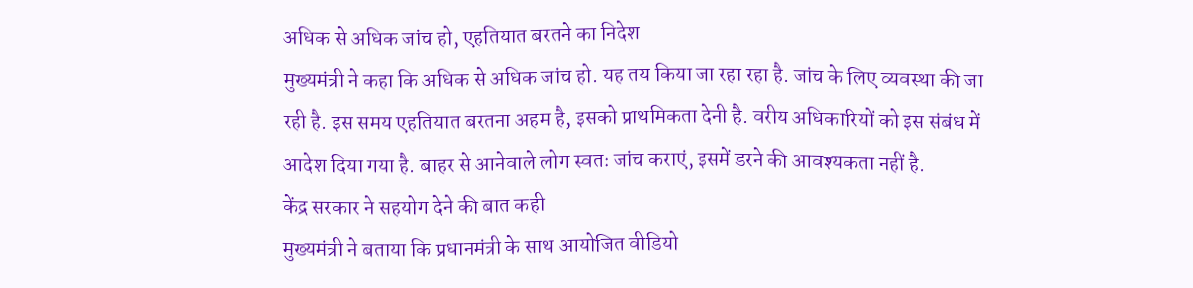अधिक से अधिक जांच हो, एहतियात बरतने का निदेश
मुख्यमंत्री ने कहा कि अधिक से अधिक जांच हो. यह तय किया जा रहा रहा है. जांच के लिए व्यवस्था की जा रही है. इस समय एहतियात बरतना अहम है, इसको प्राथमिकता देनी है. वरीय अधिकारियों को इस संबंध में आदेश दिया गया है. बाहर से आनेवाले लोग स्वतः जांच कराएं, इसमें डरने की आवश्यकता नहीं है.
केंद्र सरकार ने सहयोग देने की बात कही
मुख्यमंत्री ने बताया कि प्रधानमंत्री के साथ आयोजित वीडियो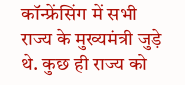कॉन्फ्रेंसिंग में सभी राज्य के मुख्यमंत्री जुड़े थे. कुछ ही राज्य को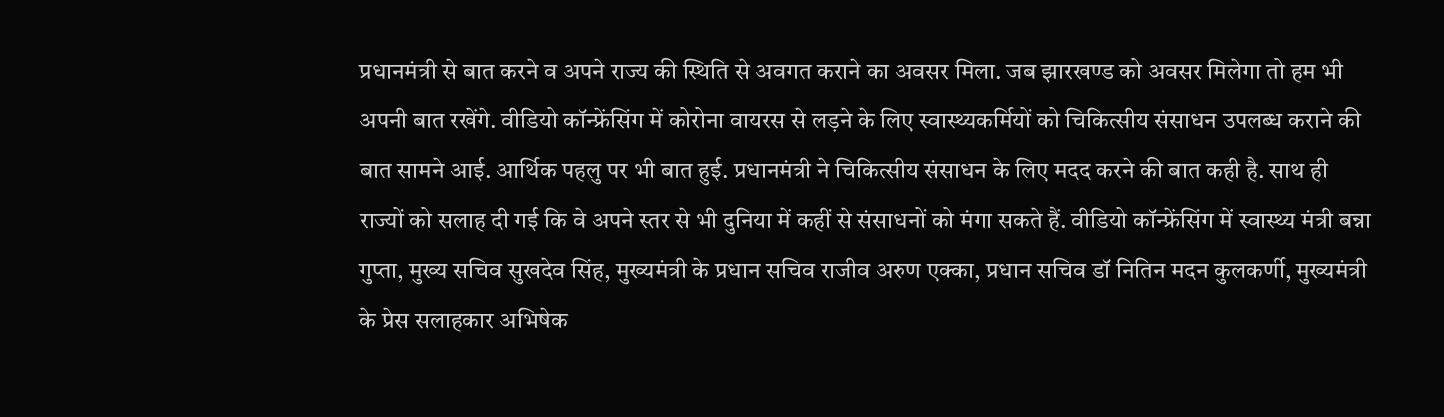प्रधानमंत्री से बात करने व अपने राज्य की स्थिति से अवगत कराने का अवसर मिला. जब झारखण्ड को अवसर मिलेगा तो हम भी अपनी बात रखेंगे. वीडियो कॉन्फ्रेंसिंग में कोरोना वायरस से लड़ने के लिए स्वास्थ्यकर्मियों को चिकित्सीय संसाधन उपलब्ध कराने की बात सामने आई. आर्थिक पहलु पर भी बात हुई. प्रधानमंत्री ने चिकित्सीय संसाधन के लिए मदद करने की बात कही है. साथ ही राज्यों को सलाह दी गई कि वे अपने स्तर से भी दुनिया में कहीं से संसाधनों को मंगा सकते हैं. वीडियो कॉन्फ्रेंसिंग में स्वास्थ्य मंत्री बन्ना गुप्ता, मुख्य सचिव सुखदेव सिंह, मुख्यमंत्री के प्रधान सचिव राजीव अरुण एक्का, प्रधान सचिव डॉ नितिन मदन कुलकर्णी, मुख्यमंत्री के प्रेस सलाहकार अभिषेक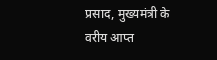प्रसाद, मुख्यमंत्री के वरीय आप्त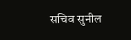सचिव सुनील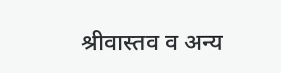श्रीवास्तव व अन्य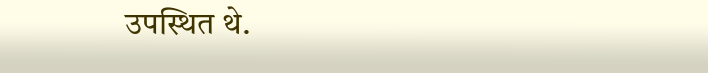उपस्थित थे.